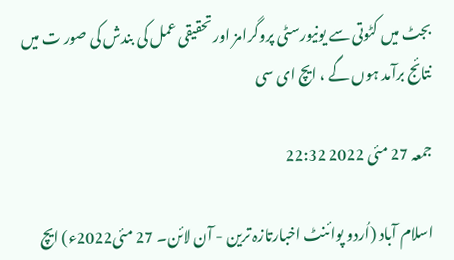بجٹ میں کٹوتی سے یونیورسٹی پروگرامز اور تحقیقی عمل کی بندش کی صور ت میں نتائج برآمد ہوں گے ، ایچ ای سی

جمعہ 27 مئی 2022 22:32

اسلام آباد (اُردو پوائنٹ اخبارتازہ ترین - آن لائن۔ 27 مئی2022ء) ایچ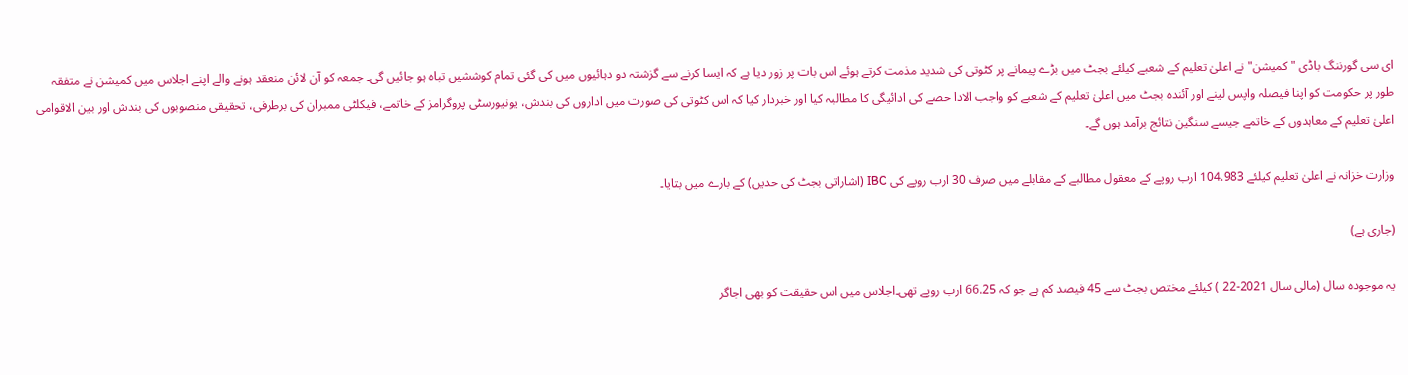ای سی گورننگ باڈی "کمیشن" نے اعلیٰ تعلیم کے شعبے کیلئے بجٹ میں بڑے پیمانے پر کٹوتی کی شدید مذمت کرتے ہوئے اس بات پر زور دیا ہے کہ ایسا کرنے سے گزشتہ دو دہائیوں میں کی گئی تمام کوششیں تباہ ہو جائیں گی۔ جمعہ کو آن لائن منعقد ہونے والے اپنے اجلاس میں کمیشن نے متفقہ طور پر حکومت کو اپنا فیصلہ واپس لینے اور آئندہ بجٹ میں اعلیٰ تعلیم کے شعبے کو واجب الادا حصے کی ادائیگی کا مطالبہ کیا اور خبردار کیا کہ اس کٹوتی کی صورت میں اداروں کی بندش، یونیورسٹی پروگرامز کے خاتمے، فیکلٹی ممبران کی برطرفی، تحقیقی منصوبوں کی بندش اور بین الاقوامی اعلیٰ تعلیم کے معاہدوں کے خاتمے جیسے سنگین نتائج برآمد ہوں گے۔

وزارت خزانہ نے اعلیٰ تعلیم کیلئے 104.983 ارب روپے کے معقول مطالبے کے مقابلے میں صرف 30 ارب روپے کی IBC (اشاراتی بجٹ کی حدیں) کے بارے میں بتایا۔

(جاری ہے)

یہ موجودہ سال (مالی سال 2021-22 ) کیلئے مختص بجٹ سے 45 فیصد کم ہے جو کہ 66.25 ارب روپے تھی۔اجلاس میں اس حقیقت کو بھی اجاگر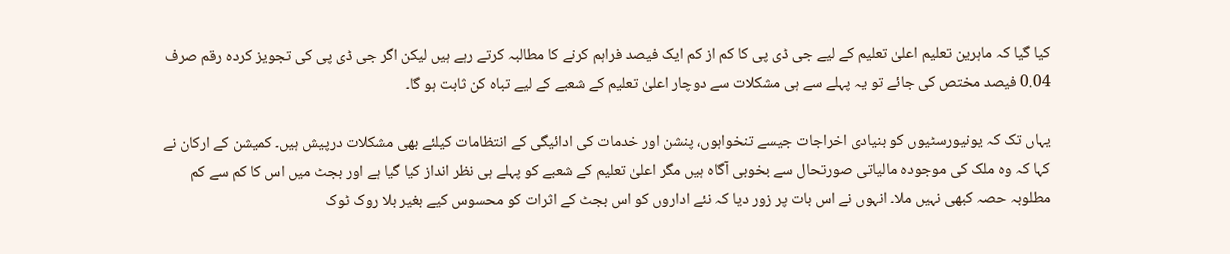کیا گیا کہ ماہرین تعلیم اعلیٰ تعلیم کے لیے جی ڈی پی کا کم از کم ایک فیصد فراہم کرنے کا مطالبہ کرتے رہے ہیں لیکن اگر جی ڈی پی کی تجویز کردہ رقم صرف 0.04 فیصد مختص کی جائے تو یہ پہلے سے ہی مشکلات سے دوچار اعلیٰ تعلیم کے شعبے کے لیے تباہ کن ثابت ہو گا۔

یہاں تک کہ یونیورسٹیوں کو بنیادی اخراجات جیسے تنخواہوں، پنشن اور خدمات کی ادائیگی کے انتظامات کیلئے بھی مشکلات درپیش ہیں۔ کمیشن کے ارکان نے کہا کہ وہ ملک کی موجودہ مالیاتی صورتحال سے بخوبی آگاہ ہیں مگر اعلیٰ تعلیم کے شعبے کو پہلے ہی نظر انداز کیا گیا ہے اور بجٹ میں اس کا کم سے کم مطلوبہ حصہ کبھی نہیں ملا۔ انہوں نے اس بات پر زور دیا کہ نئے اداروں کو اس بجٹ کے اثرات کو محسوس کیے بغیر بلا روک ٹوک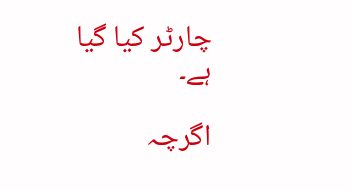چارٹر کیا گیا ہے۔

اگرچہ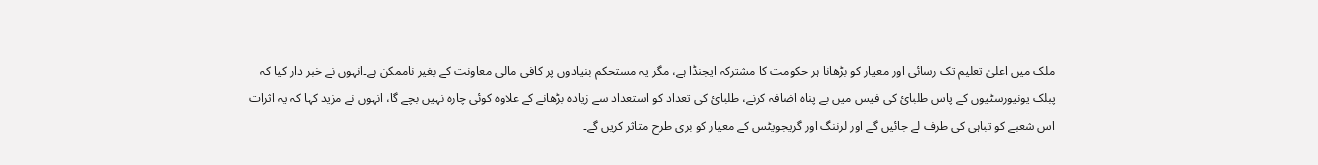ملک میں اعلیٰ تعلیم تک رسائی اور معیار کو بڑھانا ہر حکومت کا مشترکہ ایجنڈا ہے، مگر یہ مستحکم بنیادوں پر کافی مالی معاونت کے بغیر ناممکن ہے۔انہوں نے خبر دار کیا کہ پبلک یونیورسٹیوں کے پاس طلبائ کی فیس میں بے پناہ اضافہ کرنے، طلبائ کی تعداد کو استعداد سے زیادہ بڑھانے کے علاوہ کوئی چارہ نہیں بچے گا، انہوں نے مزید کہا کہ یہ اثرات اس شعبے کو تباہی کی طرف لے جائیں گے اور لرننگ اور گریجویٹس کے معیار کو بری طرح متاثر کریں گے۔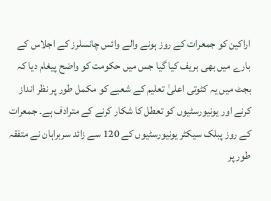اراکین کو جمعرات کے روز ہونے والے وائس چانسلرز کے اجلاس کے بارے میں بھی بریف کیا گیا جس میں حکومت کو واضح پیغام دیا کہ بجٹ میں یہ کٹوتی اعلیٰ تعلیم کے شعبے کو مکمل طور پر نظر انداز کرنے اور یونیورسٹیوں کو تعطل کا شکار کرنے کے مترادف ہے۔ جمعرات کے روز پبلک سیکٹر یونیورسٹیوں کے 120 سے زائد سربراہان نے متفقہ طور پر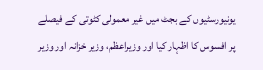یونیورسٹیوں کے بجٹ میں غیر معمولی کٹوتی کے فیصلے پر افسوس کا اظہار کیا اور وزیراعظم، وزیر خزانہ اور وزیر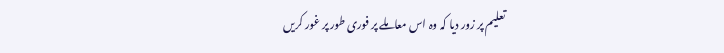تعلیم پر زور دیا کہ وہ اس معاملے پر فوری طور پر غور کریں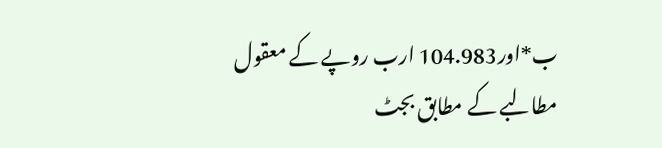ب*اور104.983 ارب روپے کے معقول مطالبے کے مطابق بجٹ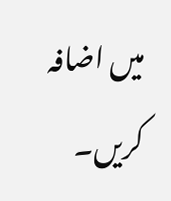میں اضافہ کریں۔